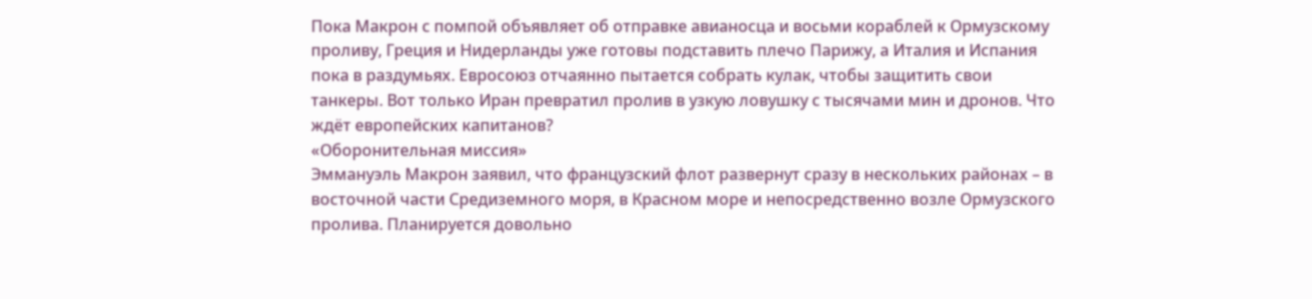Пока Макрон с помпой объявляет об отправке авианосца и восьми кораблей к Ормузскому проливу, Греция и Нидерланды уже готовы подставить плечо Парижу, а Италия и Испания пока в раздумьях. Евросоюз отчаянно пытается собрать кулак, чтобы защитить свои танкеры. Вот только Иран превратил пролив в узкую ловушку с тысячами мин и дронов. Что ждёт европейских капитанов?
«Оборонительная миссия»
Эммануэль Макрон заявил, что французский флот развернут сразу в нескольких районах – в восточной части Средиземного моря, в Красном море и непосредственно возле Ормузского пролива. Планируется довольно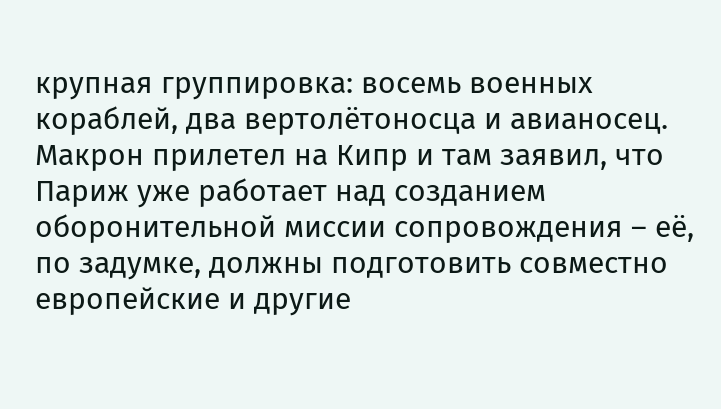крупная группировка: восемь военных кораблей, два вертолётоносца и авианосец.
Макрон прилетел на Кипр и там заявил, что Париж уже работает над созданием оборонительной миссии сопровождения – её, по задумке, должны подготовить совместно европейские и другие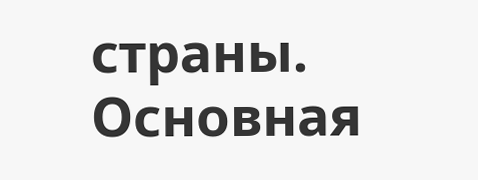страны. Основная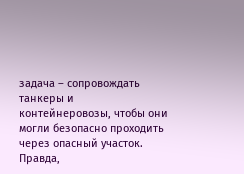задача – сопровождать танкеры и контейнеровозы, чтобы они могли безопасно проходить через опасный участок.
Правда,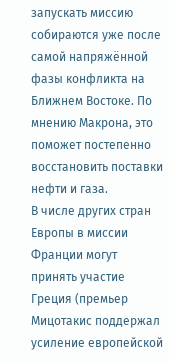запускать миссию собираются уже после самой напряжённой фазы конфликта на Ближнем Востоке. По мнению Макрона, это поможет постепенно восстановить поставки нефти и газа.
В числе других стран Европы в миссии Франции могут принять участие Греция (премьер Мицотакис поддержал усиление европейской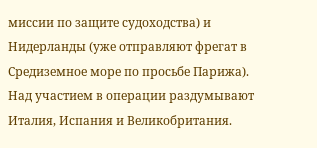миссии по защите судоходства) и Нидерланды (уже отправляют фрегат в Средиземное море по просьбе Парижа). Над участием в операции раздумывают Италия, Испания и Великобритания.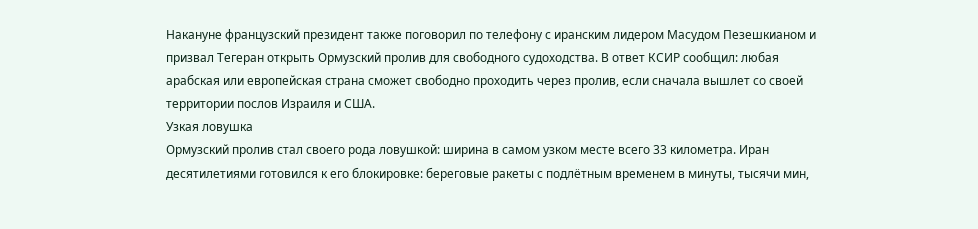Накануне французский президент также поговорил по телефону с иранским лидером Масудом Пезешкианом и призвал Тегеран открыть Ормузский пролив для свободного судоходства. В ответ КСИР сообщил: любая арабская или европейская страна сможет свободно проходить через пролив, если сначала вышлет со своей территории послов Израиля и США.
Узкая ловушка
Ормузский пролив стал своего рода ловушкой: ширина в самом узком месте всего 33 километра. Иран десятилетиями готовился к его блокировке: береговые ракеты с подлётным временем в минуты, тысячи мин,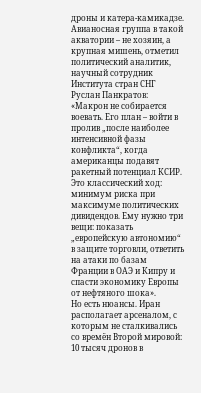дроны и катера-камикадзе. Авианосная группа в такой акватории – не хозяин, а крупная мишень, отметил политический аналитик, научный сотрудник Института стран СНГ Руслан Панкратов:
«Макрон не собирается воевать. Его план – войти в пролив „после наиболее интенсивной фазы конфликта“, когда американцы подавят ракетный потенциал КСИР. Это классический ход: минимум риска при максимуме политических дивидендов. Ему нужно три вещи: показать „европейскую автономию“ в защите торговли, ответить на атаки по базам Франции в ОАЭ и Кипру и спасти экономику Европы от нефтяного шока».
Но есть нюансы. Иран располагает арсеналом, с которым не сталкивались со времён Второй мировой: 10 тысяч дронов в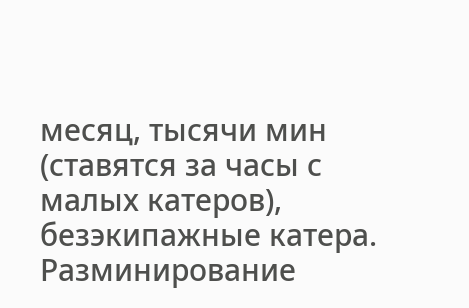месяц, тысячи мин (ставятся за часы с малых катеров), безэкипажные катера. Разминирование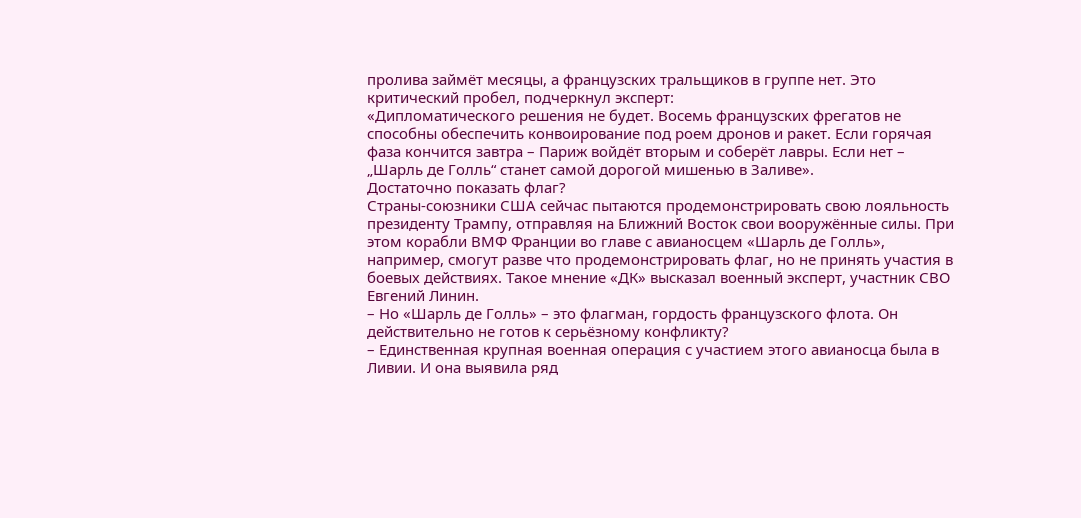пролива займёт месяцы, а французских тральщиков в группе нет. Это критический пробел, подчеркнул эксперт:
«Дипломатического решения не будет. Восемь французских фрегатов не способны обеспечить конвоирование под роем дронов и ракет. Если горячая фаза кончится завтра – Париж войдёт вторым и соберёт лавры. Если нет – „Шарль де Голль“ станет самой дорогой мишенью в Заливе».
Достаточно показать флаг?
Страны-союзники США сейчас пытаются продемонстрировать свою лояльность президенту Трампу, отправляя на Ближний Восток свои вооружённые силы. При этом корабли ВМФ Франции во главе с авианосцем «Шарль де Голль», например, смогут разве что продемонстрировать флаг, но не принять участия в боевых действиях. Такое мнение «ДК» высказал военный эксперт, участник СВО Евгений Линин.
– Но «Шарль де Голль» – это флагман, гордость французского флота. Он действительно не готов к серьёзному конфликту?
– Единственная крупная военная операция с участием этого авианосца была в Ливии. И она выявила ряд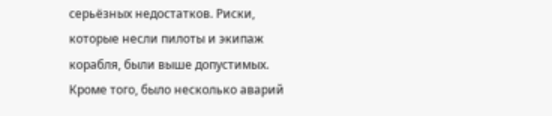серьёзных недостатков. Риски, которые несли пилоты и экипаж корабля, были выше допустимых. Кроме того, было несколько аварий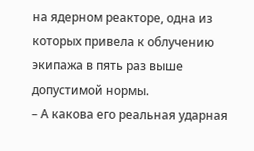на ядерном реакторе, одна из которых привела к облучению экипажа в пять раз выше допустимой нормы.
– А какова его реальная ударная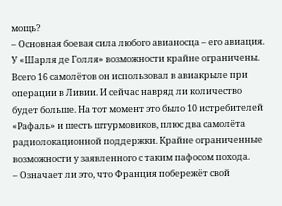мощь?
– Основная боевая сила любого авианосца – его авиация. У «Шарля де Голля» возможности крайне ограничены. Всего 16 самолётов он использовал в авиакрыле при операции в Ливии. И сейчас навряд ли количество будет больше. На тот момент это было 10 истребителей «Рафаль» и шесть штурмовиков, плюс два самолёта радиолокационной поддержки. Крайне ограниченные возможности у заявленного с таким пафосом похода.
– Означает ли это, что Франция побережёт свой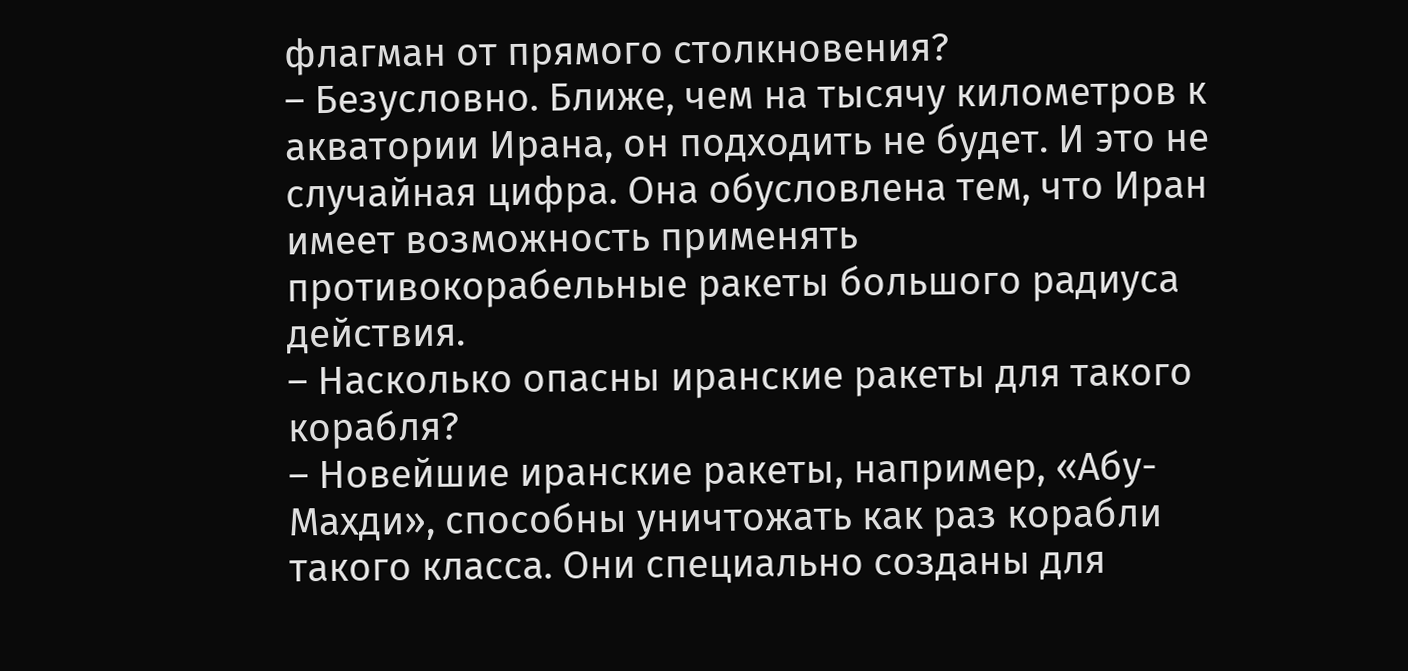флагман от прямого столкновения?
– Безусловно. Ближе, чем на тысячу километров к акватории Ирана, он подходить не будет. И это не случайная цифра. Она обусловлена тем, что Иран имеет возможность применять противокорабельные ракеты большого радиуса действия.
– Насколько опасны иранские ракеты для такого корабля?
– Новейшие иранские ракеты, например, «Абу-Махди», способны уничтожать как раз корабли такого класса. Они специально созданы для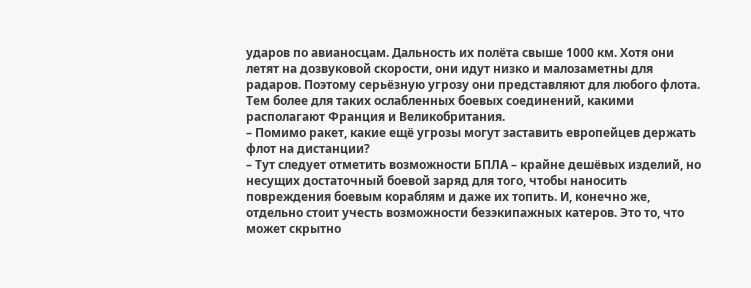ударов по авианосцам. Дальность их полёта свыше 1000 км. Хотя они летят на дозвуковой скорости, они идут низко и малозаметны для радаров. Поэтому серьёзную угрозу они представляют для любого флота. Тем более для таких ослабленных боевых соединений, какими располагают Франция и Великобритания.
– Помимо ракет, какие ещё угрозы могут заставить европейцев держать флот на дистанции?
– Тут следует отметить возможности БПЛА – крайне дешёвых изделий, но несущих достаточный боевой заряд для того, чтобы наносить повреждения боевым кораблям и даже их топить. И, конечно же, отдельно стоит учесть возможности безэкипажных катеров. Это то, что может скрытно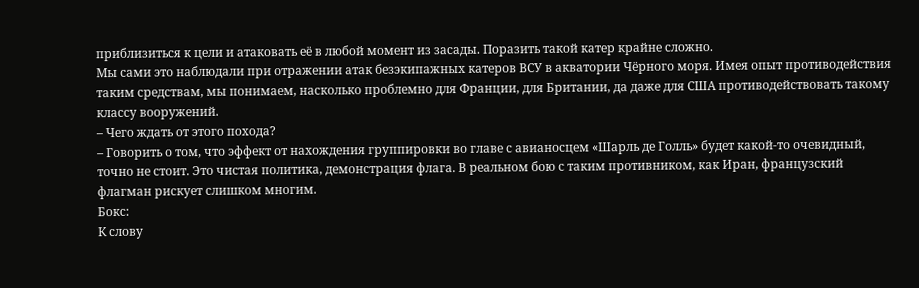приблизиться к цели и атаковать её в любой момент из засады. Поразить такой катер крайне сложно.
Мы сами это наблюдали при отражении атак безэкипажных катеров ВСУ в акватории Чёрного моря. Имея опыт противодействия таким средствам, мы понимаем, насколько проблемно для Франции, для Британии, да даже для США противодействовать такому классу вооружений.
– Чего ждать от этого похода?
– Говорить о том, что эффект от нахождения группировки во главе с авианосцем «Шарль де Голль» будет какой-то очевидный, точно не стоит. Это чистая политика, демонстрация флага. В реальном бою с таким противником, как Иран, французский флагман рискует слишком многим.
Бокс:
К слову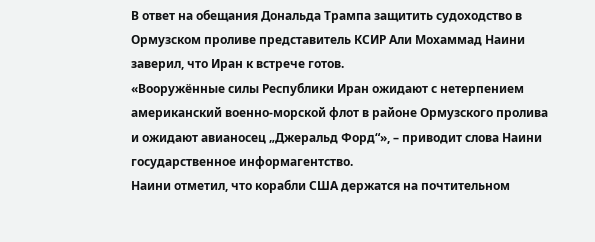В ответ на обещания Дональда Трампа защитить судоходство в Ормузском проливе представитель КСИР Али Мохаммад Наини заверил, что Иран к встрече готов.
«Вооружённые силы Республики Иран ожидают с нетерпением американский военно-морской флот в районе Ормузского пролива и ожидают авианосец „Джеральд Форд“», – приводит слова Наини государственное информагентство.
Наини отметил, что корабли США держатся на почтительном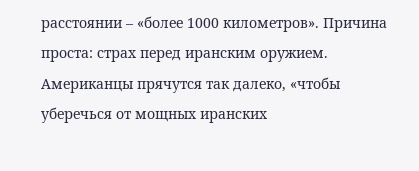расстоянии – «более 1000 километров». Причина проста: страх перед иранским оружием. Американцы прячутся так далеко, «чтобы уберечься от мощных иранских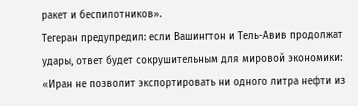ракет и беспилотников».
Тегеран предупредил: если Вашингтон и Тель-Авив продолжат удары, ответ будет сокрушительным для мировой экономики:
«Иран не позволит экспортировать ни одного литра нефти из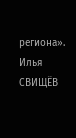региона».
Илья СВИЩЁВ